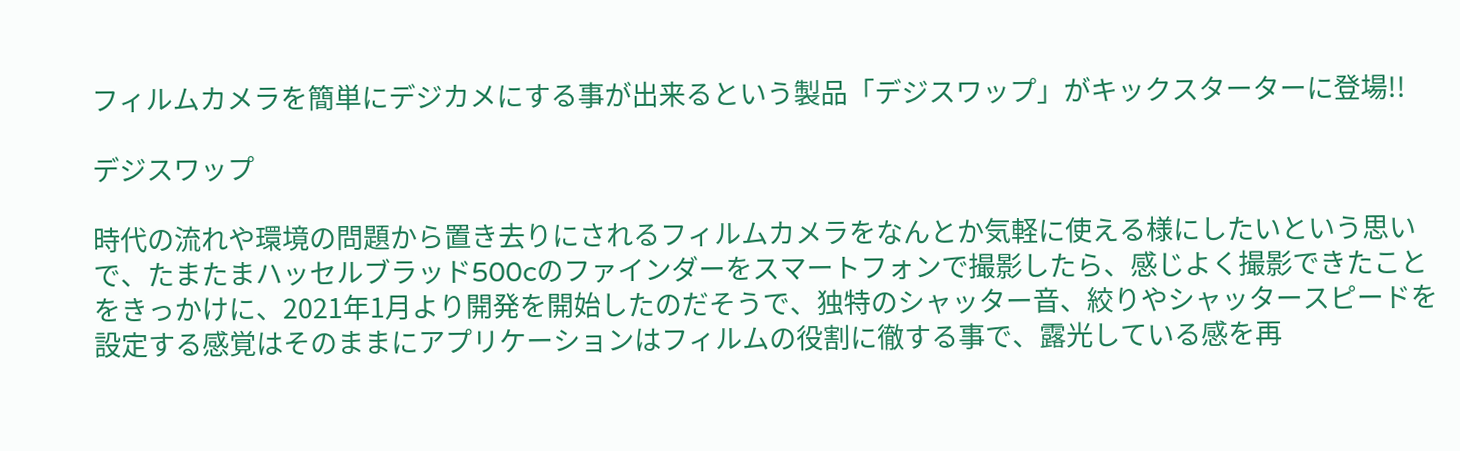フィルムカメラを簡単にデジカメにする事が出来るという製品「デジスワップ」がキックスターターに登場!!

デジスワップ

時代の流れや環境の問題から置き去りにされるフィルムカメラをなんとか気軽に使える様にしたいという思いで、たまたまハッセルブラッド500cのファインダーをスマートフォンで撮影したら、感じよく撮影できたことをきっかけに、2021年1月より開発を開始したのだそうで、独特のシャッター音、絞りやシャッタースピードを設定する感覚はそのままにアプリケーションはフィルムの役割に徹する事で、露光している感を再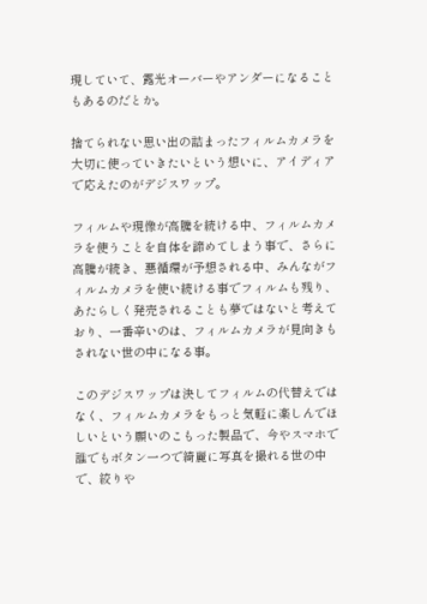現していて、露光オーバーやアンダーになることもあるのだとか。

捨てられない思い出の詰まったフィルムカメラを大切に使っていきたいという想いに、アイディアで応えたのがデジスワップ。

フィルムや現像が高騰を続ける中、フィルムカメラを使うことを自体を諦めてしまう事で、さらに高騰が続き、悪循環が予想される中、みんながフィルムカメラを使い続ける事でフィルムも残り、あたらしく発売されることも夢ではないと考えており、一番辛いのは、フィルムカメラが見向きもされない世の中になる事。

このデジスワップは決してフィルムの代替えではなく、フィルムカメラをもっと気軽に楽しんでほしいという願いのこもった製品で、今やスマホで誰でもボタン一つで綺麗に写真を撮れる世の中で、絞りや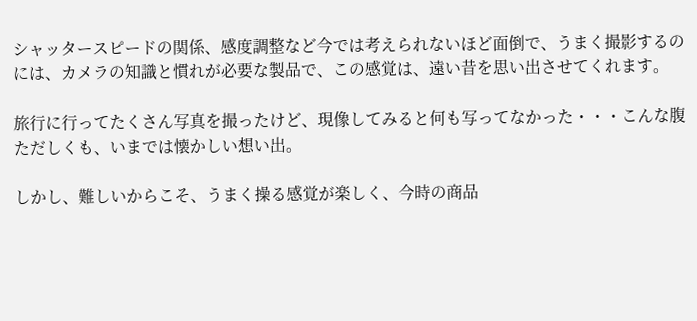シャッタースピードの関係、感度調整など今では考えられないほど面倒で、うまく撮影するのには、カメラの知識と慣れが必要な製品で、この感覚は、遠い昔を思い出させてくれます。

旅行に行ってたくさん写真を撮ったけど、現像してみると何も写ってなかった・・・こんな腹ただしくも、いまでは懐かしい想い出。

しかし、難しいからこそ、うまく操る感覚が楽しく、今時の商品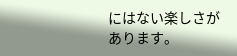にはない楽しさがあります。